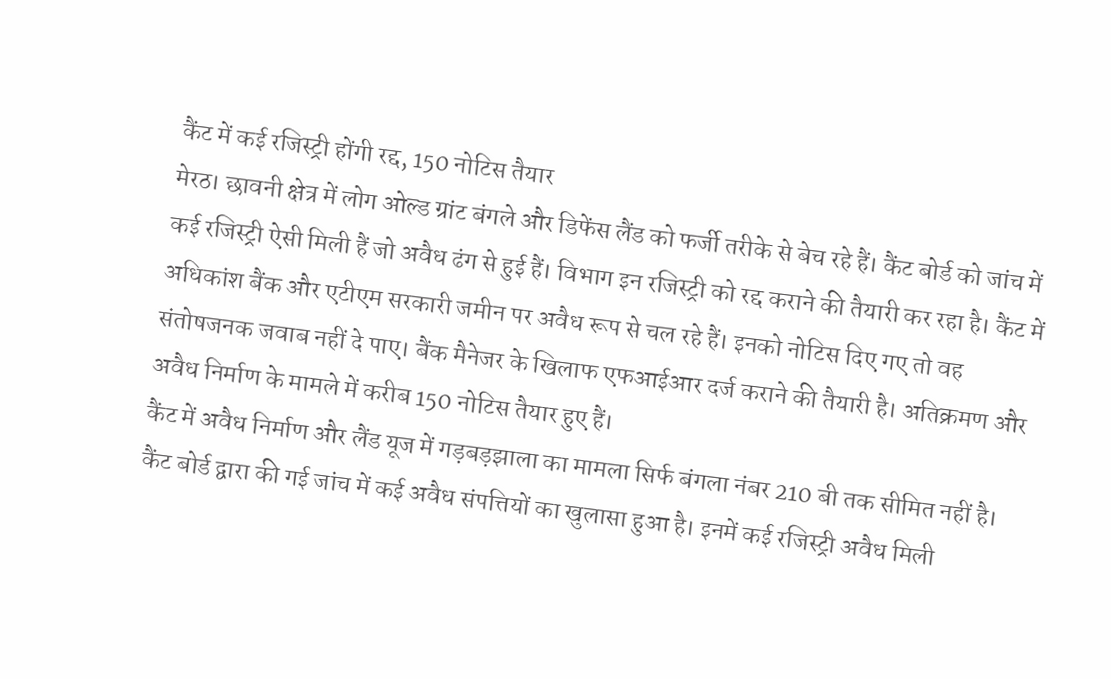कैंट में कई रजिस्ट्री होंगी रद्द, 150 नोटिस तैयार
मेरठ। छावनी क्षेत्र में लोग ओल्ड ग्रांट बंगले और डिफेंस लैंड को फर्जी तरीके से बेच रहे हैं। कैंट बोर्ड को जांच में कई रजिस्ट्री ऐसी मिली हैं जो अवैध ढंग से हुई हैं। विभाग इन रजिस्ट्री को रद्द कराने की तैयारी कर रहा है। कैंट में अधिकांश बैंक और एटीएम सरकारी जमीन पर अवैध रूप से चल रहे हैं। इनको नोटिस दिए गए तो वह संतोषजनक जवाब नहीं दे पाए। बैंक मैनेजर के खिलाफ एफआईआर दर्ज कराने की तैयारी है। अतिक्रमण और अवैध निर्माण के मामले में करीब 150 नोटिस तैयार हुए हैं।
कैंट में अवैध निर्माण और लैंड यूज में गड़बड़झाला का मामला सिर्फ बंगला नंबर 210 बी तक सीमित नहीं है। कैंट बोर्ड द्वारा की गई जांच में कई अवैध संपत्तियों का खुलासा हुआ है। इनमें कई रजिस्ट्री अवैध मिली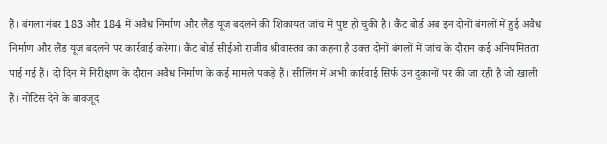हैं। बंगला नंबर 183 और 184 में अवैध निर्माण और लैंड यूज बदलने की शिकायत जांच में पुष्ट हो चुकी है। कैंट बोर्ड अब इन दोनों बंगलों में हुई अवैध निर्माण और लैंड यूज बदलने पर कार्रवाई करेगा। कैंट बोर्ड सीईओ राजीव श्रीवास्तव का कहना है उक्त दोनों बंगलों में जांच के दौरान कई अनियमितता पाई गई हैं। दो दिन में निरीक्षण के दौरान अवैध निर्माण के कई मामले पकड़े हैं। सीलिंग में अभी कार्रवाई सिर्फ उन दुकानों पर की जा रही है जो खाली हैं। नोटिस देने के बावजूद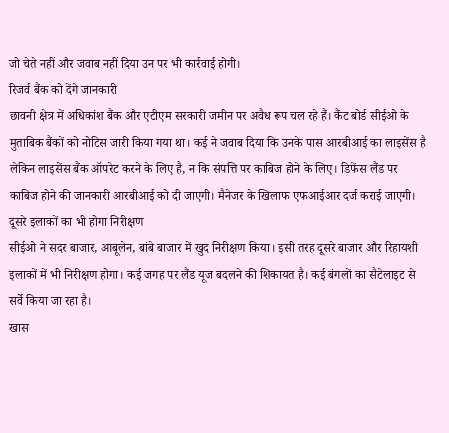जो चेते नहीं और जवाब नहीं दिया उन पर भी कार्रवाई होगी।
रिजर्व बैंक को देंगे जानकारी
छावनी क्षेत्र में अधिकांश बैंक और एटीएम सरकारी जमीन पर अवैध रूप चल रहे हैं। कैंट बोर्ड सीईओ के मुताबिक बैंकों को नोटिस जारी किया गया था। कई ने जवाब दिया कि उनके पास आरबीआई का लाइसेंस है लेकिन लाइसेंस बैंक ऑपरेट करने के लिए है, न कि संपत्ति पर काबिज होने के लिए। डिफेंस लैंड पर काबिज होने की जानकारी आरबीआई को दी जाएगी। मैनेजर के खिलाफ एफआईआर दर्ज कराई जाएगी।
दूसरे इलाकों का भी होगा निरीक्षण
सीईओ ने सदर बाजार, आबूलेन, बांबे बाजार में खुद निरीक्षण किया। इसी तरह दूसरे बाजार और रिहायशी इलाकों में भी निरीक्षण होगा। कई जगह पर लैंड यूज बदलने की शिकायत है। कई बंगलों का सैटेलाइट से सर्वे किया जा रहा है।
खास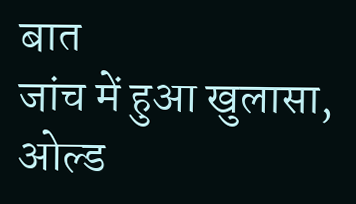बात
जांच में हुआ खुलासा, ओल्ड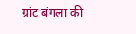ग्रांट बंगला की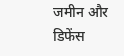जमीन और डिफेंस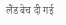लैंड बेच दी गई